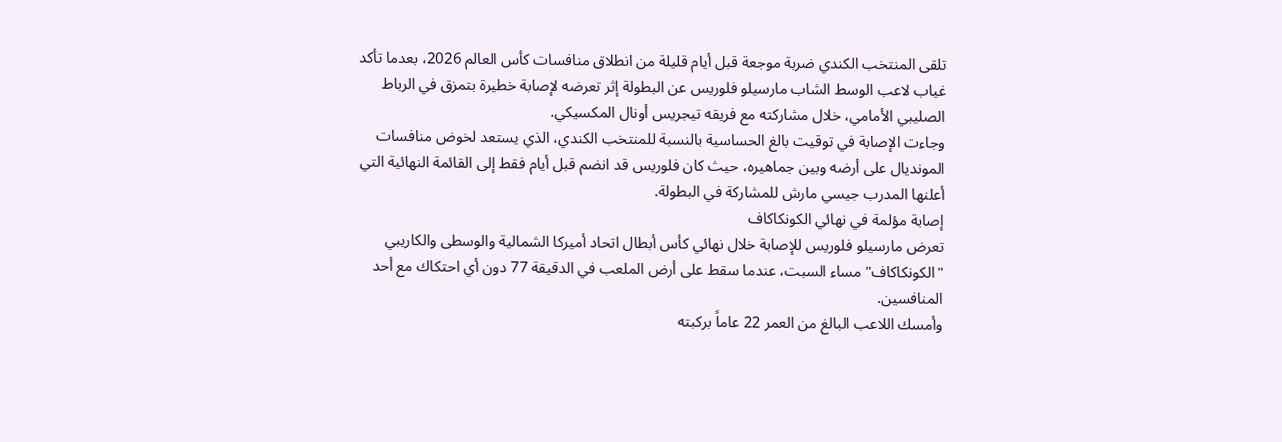تلقى المنتخب الكندي ضربة موجعة قبل أيام قليلة من انطلاق منافسات كأس العالم 2026، بعدما تأكد غياب لاعب الوسط الشاب مارسيلو فلوريس عن البطولة إثر تعرضه لإصابة خطيرة بتمزق في الرباط الصليبي الأمامي، خلال مشاركته مع فريقه تيجريس أونال المكسيكي.
وجاءت الإصابة في توقيت بالغ الحساسية بالنسبة للمنتخب الكندي، الذي يستعد لخوض منافسات المونديال على أرضه وبين جماهيره، حيث كان فلوريس قد انضم قبل أيام فقط إلى القائمة النهائية التي أعلنها المدرب جيسي مارش للمشاركة في البطولة.
إصابة مؤلمة في نهائي الكونكاكاف
تعرض مارسيلو فلوريس للإصابة خلال نهائي كأس أبطال اتحاد أميركا الشمالية والوسطى والكاريبي "الكونكاكاف" مساء السبت، عندما سقط على أرض الملعب في الدقيقة 77 دون أي احتكاك مع أحد المنافسين.
وأمسك اللاعب البالغ من العمر 22 عاماً بركبته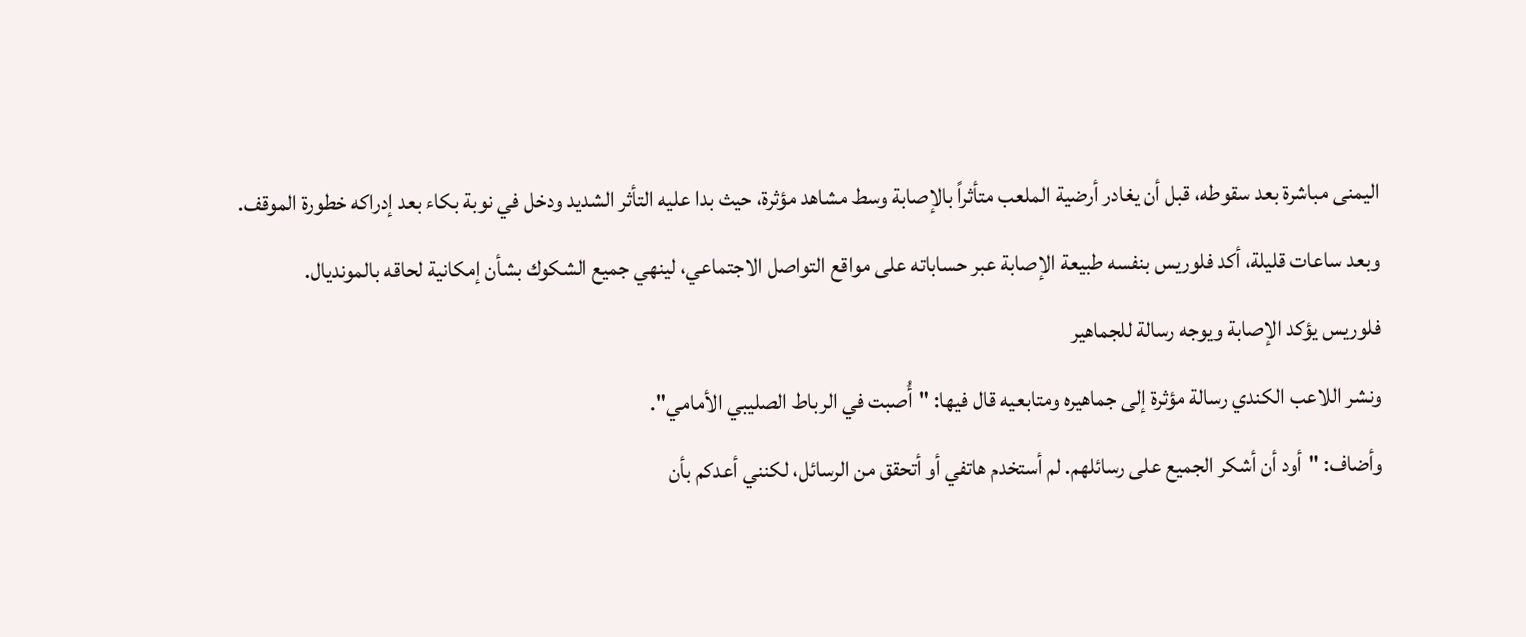اليمنى مباشرة بعد سقوطه، قبل أن يغادر أرضية الملعب متأثراً بالإصابة وسط مشاهد مؤثرة، حيث بدا عليه التأثر الشديد ودخل في نوبة بكاء بعد إدراكه خطورة الموقف.
وبعد ساعات قليلة، أكد فلوريس بنفسه طبيعة الإصابة عبر حساباته على مواقع التواصل الاجتماعي، لينهي جميع الشكوك بشأن إمكانية لحاقه بالمونديال.
فلوريس يؤكد الإصابة ويوجه رسالة للجماهير
ونشر اللاعب الكندي رسالة مؤثرة إلى جماهيره ومتابعيه قال فيها: "أُصبت في الرباط الصليبي الأمامي".
وأضاف: "أود أن أشكر الجميع على رسائلهم. لم أستخدم هاتفي أو أتحقق من الرسائل، لكنني أعدكم بأن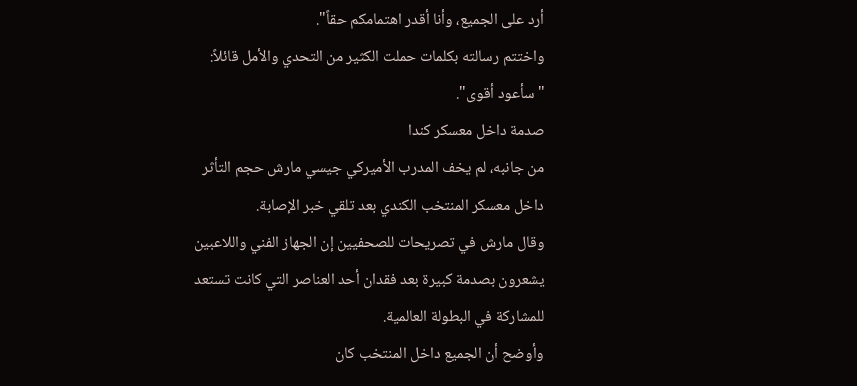أرد على الجميع، وأنا أقدر اهتمامكم حقاً".
واختتم رسالته بكلمات حملت الكثير من التحدي والأمل قائلاً: "سأعود أقوى".
صدمة داخل معسكر كندا
من جانبه، لم يخف المدرب الأميركي جيسي مارش حجم التأثر داخل معسكر المنتخب الكندي بعد تلقي خبر الإصابة.
وقال مارش في تصريحات للصحفيين إن الجهاز الفني واللاعبين يشعرون بصدمة كبيرة بعد فقدان أحد العناصر التي كانت تستعد للمشاركة في البطولة العالمية.
وأوضح أن الجميع داخل المنتخب كان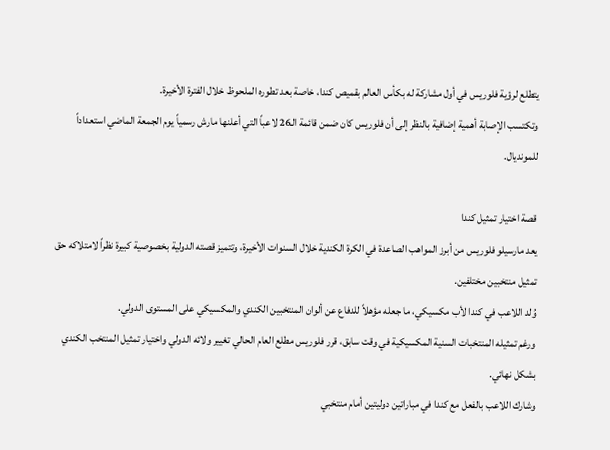يتطلع لرؤية فلوريس في أول مشاركة له بكأس العالم بقميص كندا، خاصة بعد تطوره الملحوظ خلال الفترة الأخيرة.
وتكتسب الإصابة أهمية إضافية بالنظر إلى أن فلوريس كان ضمن قائمة الـ26 لاعباً التي أعلنها مارش رسمياً يوم الجمعة الماضي استعداداً للمونديال.

قصة اختيار تمثيل كندا
يعد مارسيلو فلوريس من أبرز المواهب الصاعدة في الكرة الكندية خلال السنوات الأخيرة، وتتميز قصته الدولية بخصوصية كبيرة نظراً لامتلاكه حق تمثيل منتخبين مختلفين.
وُلد اللاعب في كندا لأب مكسيكي، ما جعله مؤهلاً للدفاع عن ألوان المنتخبين الكندي والمكسيكي على المستوى الدولي.
ورغم تمثيله المنتخبات السنية المكسيكية في وقت سابق، قرر فلوريس مطلع العام الحالي تغيير ولائه الدولي واختيار تمثيل المنتخب الكندي بشكل نهائي.
وشارك اللاعب بالفعل مع كندا في مباراتين دوليتين أمام منتخبي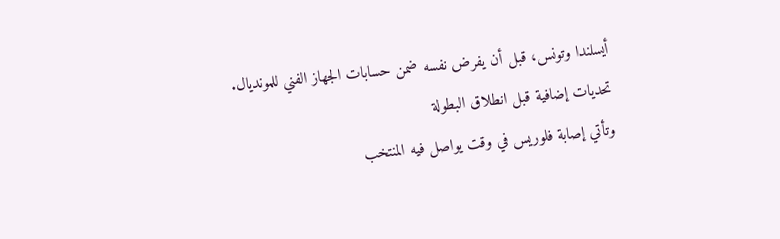أيسلندا وتونس، قبل أن يفرض نفسه ضمن حسابات الجهاز الفني للمونديال.
تحديات إضافية قبل انطلاق البطولة
وتأتي إصابة فلوريس في وقت يواصل فيه المنتخب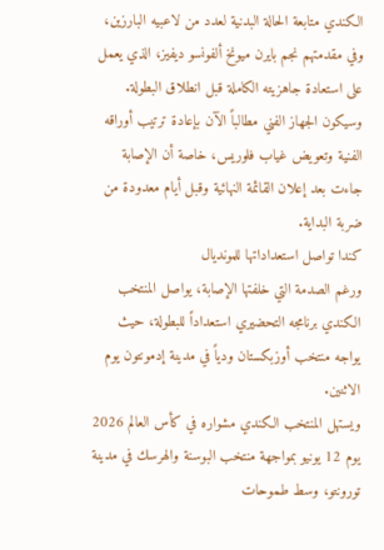الكندي متابعة الحالة البدنية لعدد من لاعبيه البارزين، وفي مقدمتهم نجم بايرن ميونخ ألفونسو ديفيز، الذي يعمل على استعادة جاهزيته الكاملة قبل انطلاق البطولة.
وسيكون الجهاز الفني مطالباً الآن بإعادة ترتيب أوراقه الفنية وتعويض غياب فلوريس، خاصة أن الإصابة جاءت بعد إعلان القائمة النهائية وقبل أيام معدودة من ضربة البداية.
كندا تواصل استعداداتها للمونديال
ورغم الصدمة التي خلفتها الإصابة، يواصل المنتخب الكندي برنامجه التحضيري استعداداً للبطولة، حيث يواجه منتخب أوزبكستان ودياً في مدينة إدمونتون يوم الاثنين.
ويستهل المنتخب الكندي مشواره في كأس العالم 2026 يوم 12 يونيو بمواجهة منتخب البوسنة والهرسك في مدينة تورونتو، وسط طموحات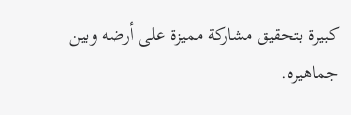كبيرة بتحقيق مشاركة مميزة على أرضه وبين جماهيره.